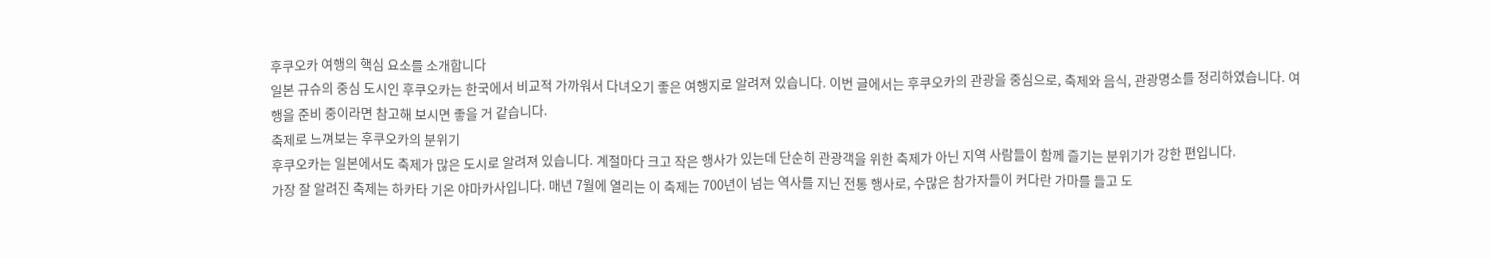후쿠오카 여행의 핵심 요소를 소개합니다
일본 규슈의 중심 도시인 후쿠오카는 한국에서 비교적 가까워서 다녀오기 좋은 여행지로 알려져 있습니다. 이번 글에서는 후쿠오카의 관광을 중심으로, 축제와 음식, 관광명소를 정리하였습니다. 여행을 준비 중이라면 참고해 보시면 좋을 거 같습니다.
축제로 느껴보는 후쿠오카의 분위기
후쿠오카는 일본에서도 축제가 많은 도시로 알려져 있습니다. 계절마다 크고 작은 행사가 있는데 단순히 관광객을 위한 축제가 아닌 지역 사람들이 함께 즐기는 분위기가 강한 편입니다.
가장 잘 알려진 축제는 하카타 기온 야마카사입니다. 매년 7월에 열리는 이 축제는 700년이 넘는 역사를 지닌 전통 행사로, 수많은 참가자들이 커다란 가마를 들고 도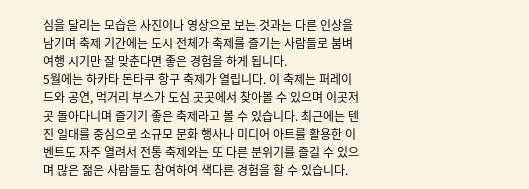심을 달리는 모습은 사진이나 영상으로 보는 것과는 다른 인상을 남기며 축제 기간에는 도시 전체가 축제를 즐기는 사람들로 붐벼 여행 시기만 잘 맞춘다면 좋은 경험을 하게 됩니다.
5월에는 하카타 돈타쿠 항구 축제가 열립니다. 이 축제는 퍼레이드와 공연, 먹거리 부스가 도심 곳곳에서 찾아볼 수 있으며 이곳저곳 돌아다니며 즐기기 좋은 축제라고 볼 수 있습니다. 최근에는 텐진 일대를 중심으로 소규모 문화 행사나 미디어 아트를 활용한 이벤트도 자주 열려서 전통 축제와는 또 다른 분위기를 즐길 수 있으며 많은 젊은 사람들도 참여하여 색다른 경험을 할 수 있습니다.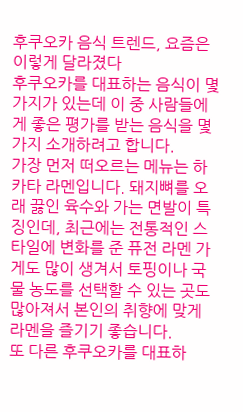후쿠오카 음식 트렌드, 요즘은 이렇게 달라졌다
후쿠오카를 대표하는 음식이 몇 가지가 있는데 이 중 사람들에게 좋은 평가를 받는 음식을 몇 가지 소개하려고 합니다.
가장 먼저 떠오르는 메뉴는 하카타 라멘입니다. 돼지뼈를 오래 끓인 육수와 가는 면발이 특징인데, 최근에는 전통적인 스타일에 변화를 준 퓨전 라멘 가게도 많이 생겨서 토핑이나 국물 농도를 선택할 수 있는 곳도 많아져서 본인의 취향에 맞게 라멘을 즐기기 좋습니다.
또 다른 후쿠오카를 대표하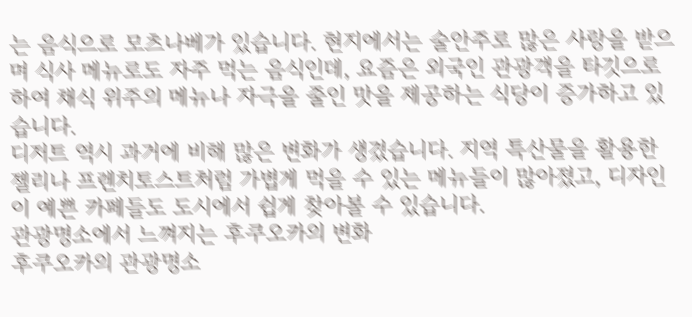는 음식으로 모츠나베가 있습니다. 현지에서는 술안주로 많은 사랑을 받으며 식사 메뉴로도 자주 먹는 음식인데, 요즘은 외국인 관광객을 타깃으로 하여 채식 위주의 메뉴나 자극을 줄인 맛을 제공하는 식당이 증가하고 있습니다.
디저트 역시 과거에 비해 많은 변화가 생겼습니다. 지역 특산물을 활용한 젤리나 프렌치토스트처럼 가볍게 먹을 수 있는 메뉴들이 많아졌고, 디자인이 예쁜 카페들도 도시에서 쉽게 찾아볼 수 있습니다.
관광명소에서 느껴지는 후쿠오카의 변화
후쿠오카의 관광명소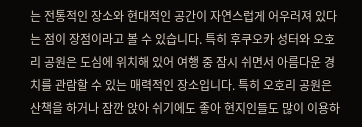는 전통적인 장소와 현대적인 공간이 자연스럽게 어우러져 있다는 점이 장점이라고 볼 수 있습니다. 특히 후쿠오카 성터와 오호리 공원은 도심에 위치해 있어 여행 중 잠시 쉬면서 아름다운 경치를 관람할 수 있는 매력적인 장소입니다. 특히 오호리 공원은 산책을 하거나 잠깐 앉아 쉬기에도 좋아 현지인들도 많이 이용하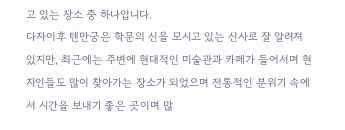고 있는 장소 중 하나입니다.
다자이후 텐만궁은 학문의 신을 모시고 있는 신사로 잘 알려져 있지만, 최근에는 주변에 현대적인 미술관과 카페가 들어서며 현지인들도 많이 찾아가는 장소가 되었으며 전통적인 분위기 속에서 시간을 보내기 좋은 곳이며 많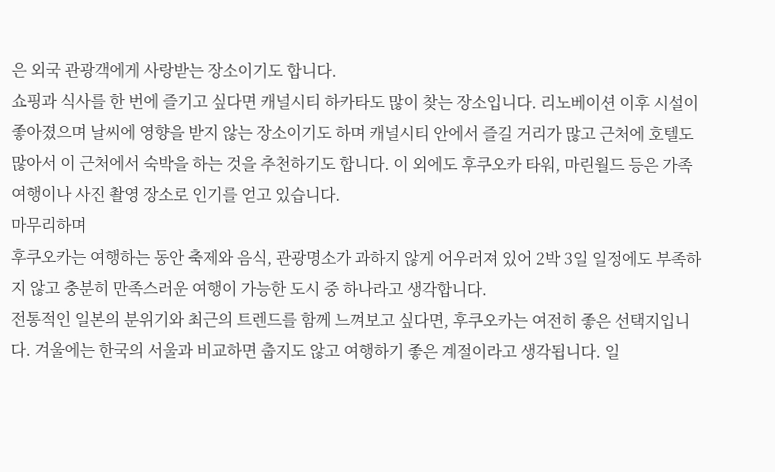은 외국 관광객에게 사랑받는 장소이기도 합니다.
쇼핑과 식사를 한 번에 즐기고 싶다면 캐널시티 하카타도 많이 찾는 장소입니다. 리노베이션 이후 시설이 좋아졌으며 날씨에 영향을 받지 않는 장소이기도 하며 캐널시티 안에서 즐길 거리가 많고 근처에 호텔도 많아서 이 근처에서 숙박을 하는 것을 추천하기도 합니다. 이 외에도 후쿠오카 타워, 마린월드 등은 가족 여행이나 사진 촬영 장소로 인기를 얻고 있습니다.
마무리하며
후쿠오카는 여행하는 동안 축제와 음식, 관광명소가 과하지 않게 어우러져 있어 2박 3일 일정에도 부족하지 않고 충분히 만족스러운 여행이 가능한 도시 중 하나라고 생각합니다.
전통적인 일본의 분위기와 최근의 트렌드를 함께 느껴보고 싶다면, 후쿠오카는 여전히 좋은 선택지입니다. 겨울에는 한국의 서울과 비교하면 춥지도 않고 여행하기 좋은 계절이라고 생각됩니다. 일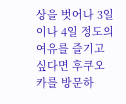상을 벗어나 3일이나 4일 정도의 여유를 즐기고 싶다면 후쿠오카를 방문하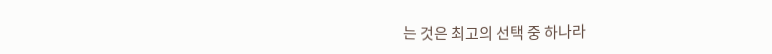는 것은 최고의 선택 중 하나라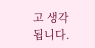고 생각됩니다.